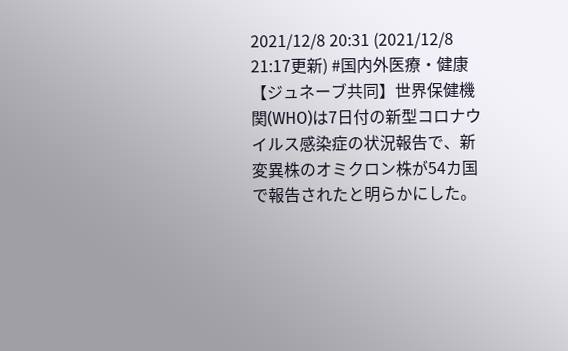2021/12/8 20:31 (2021/12/8 21:17更新) #国内外医療・健康 【ジュネーブ共同】世界保健機関(WHO)は7日付の新型コロナウイルス感染症の状況報告で、新変異株のオミクロン株が54カ国で報告されたと明らかにした。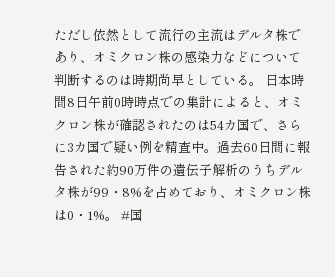ただし依然として流行の主流はデルタ株であり、オミクロン株の感染力などについて判断するのは時期尚早としている。 日本時間8日午前0時時点での集計によると、オミクロン株が確認されたのは54カ国で、さらに3カ国で疑い例を精査中。過去60日間に報告された約90万件の遺伝子解析のうちデルタ株が99・8%を占めており、オミクロン株は0・1%。 #国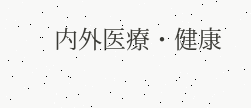内外医療・健康